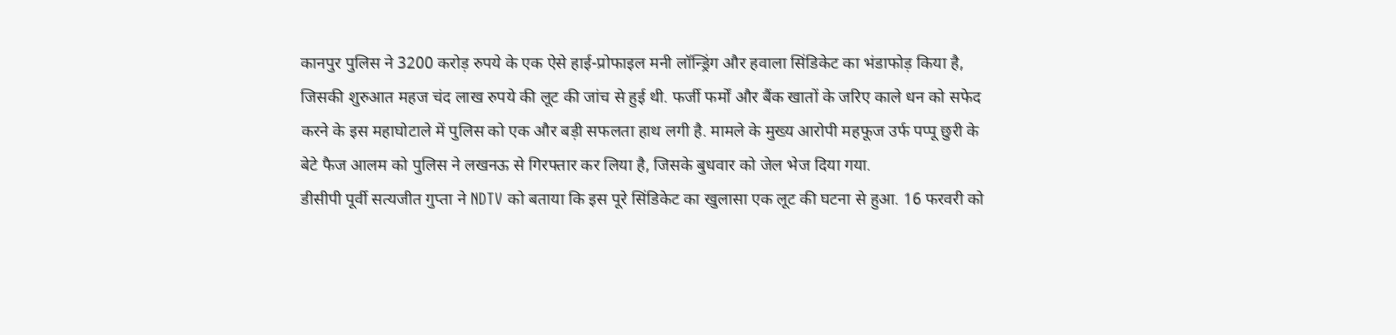कानपुर पुलिस ने 3200 करोड़ रुपये के एक ऐसे हाई-प्रोफाइल मनी लॉन्ड्रिंग और हवाला सिंडिकेट का भंडाफोड़ किया है, जिसकी शुरुआत महज चंद लाख रुपये की लूट की जांच से हुई थी. फर्जी फर्मों और बैंक खातों के जरिए काले धन को सफेद करने के इस महाघोटाले में पुलिस को एक और बड़ी सफलता हाथ लगी है. मामले के मुख्य आरोपी महफूज उर्फ पप्पू छुरी के बेटे फैज आलम को पुलिस ने लखनऊ से गिरफ्तार कर लिया है, जिसके बुधवार को जेल भेज दिया गया.
डीसीपी पूर्वी सत्यजीत गुप्ता ने NDTV को बताया कि इस पूरे सिंडिकेट का खुलासा एक लूट की घटना से हुआ. 16 फरवरी को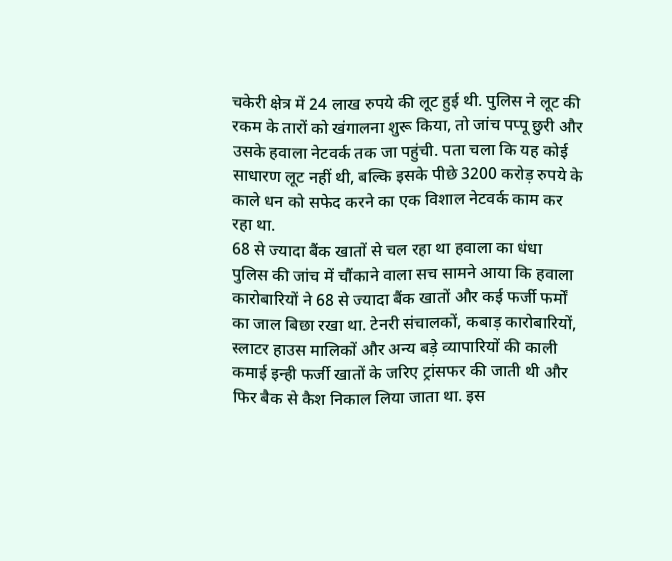चकेरी क्षेत्र में 24 लाख रुपये की लूट हुई थी. पुलिस ने लूट की रकम के तारों को खंगालना शुरू किया, तो जांच पप्पू छुरी और उसके हवाला नेटवर्क तक जा पहुंची. पता चला कि यह कोई साधारण लूट नहीं थी, बल्कि इसके पीछे 3200 करोड़ रुपये के काले धन को सफेद करने का एक विशाल नेटवर्क काम कर रहा था.
68 से ज्यादा बैंक खातों से चल रहा था हवाला का धंधा
पुलिस की जांच में चौंकाने वाला सच सामने आया कि हवाला कारोबारियों ने 68 से ज्यादा बैंक खातों और कई फर्जी फर्मों का जाल बिछा रखा था. टेनरी संचालकों, कबाड़ कारोबारियों, स्लाटर हाउस मालिकों और अन्य बड़े व्यापारियों की काली कमाई इन्ही फर्जी खातों के जरिए ट्रांसफर की जाती थी और फिर बैक से कैश निकाल लिया जाता था. इस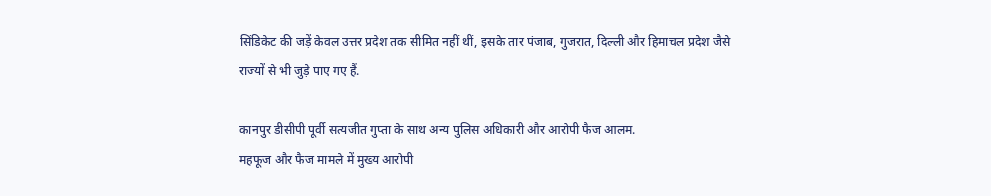सिंडिकेट की जड़ें केवल उत्तर प्रदेश तक सीमित नहीं थीं, इसके तार पंजाब, गुजरात, दिल्ली और हिमाचल प्रदेश जैसे राज्यों से भी जुड़े पाए गए हैं.

कानपुर डीसीपी पूर्वी सत्यजीत गुप्ता के साथ अन्य पुलिस अधिकारी और आरोपी फैज आलम.
महफूज और फैज मामले में मुख्य आरोपी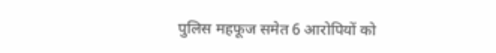पुलिस महफूज समेत 6 आरोपियों को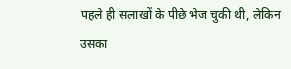पहले ही सलाखों के पीछे भेज चुकी थी, लेकिन उसका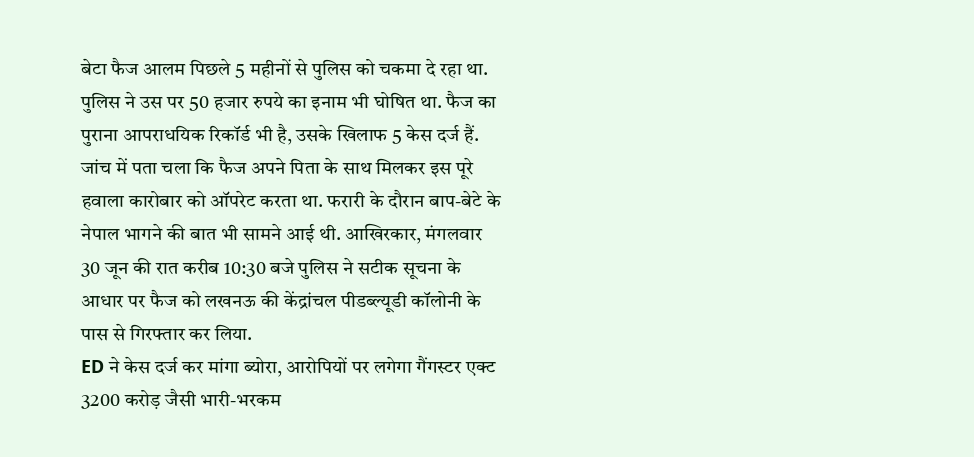बेटा फैज आलम पिछले 5 महीनों से पुलिस को चकमा दे रहा था. पुलिस ने उस पर 50 हजार रुपये का इनाम भी घोषित था. फैज का पुराना आपराधयिक रिकॉर्ड भी है, उसके खिलाफ 5 केस दर्ज हैं. जांच में पता चला कि फैज अपने पिता के साथ मिलकर इस पूरे हवाला कारोबार को ऑपरेट करता था. फरारी के दौरान बाप-बेटे के नेपाल भागने की बात भी सामने आई थी. आखिरकार, मंगलवार 30 जून की रात करीब 10:30 बजे पुलिस ने सटीक सूचना के आधार पर फैज को लखनऊ की केंद्रांचल पीडब्ल्यूडी कॉलोनी के पास से गिरफ्तार कर लिया.
ED ने केस दर्ज कर मांगा ब्योरा, आरोपियों पर लगेगा गैंगस्टर एक्ट
3200 करोड़ जैसी भारी-भरकम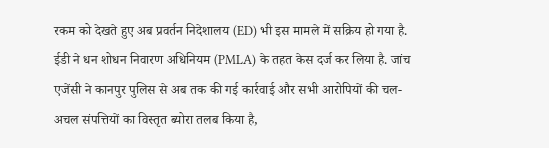रकम को देखते हुए अब प्रवर्तन निदेशालय (ED) भी इस मामले में सक्रिय हो गया है. ईडी ने धन शोधन निवारण अधिनियम (PMLA) के तहत केस दर्ज कर लिया है. जांच एजेंसी ने कानपुर पुलिस से अब तक की गई कार्रवाई और सभी आरोपियों की चल-अचल संपत्तियों का विस्तृत ब्योरा तलब किया है,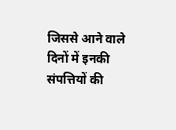जिससे आने वाले दिनों में इनकी संपत्तियों की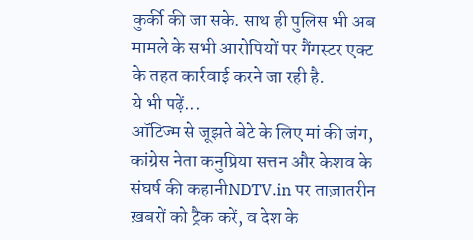कुर्की की जा सके. साथ ही पुलिस भी अब मामले के सभी आरोपियों पर गैंगस्टर एक्ट के तहत कार्रवाई करने जा रही है.
ये भी पढ़ें...
ऑटिज्म से जूझते बेटे के लिए मां की जंग, कांग्रेस नेता कनुप्रिया सत्तन और केशव के संघर्ष की कहानीNDTV.in पर ताज़ातरीन ख़बरों को ट्रैक करें, व देश के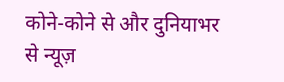कोने-कोने से और दुनियाभर से न्यूज़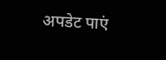अपडेट पाएं